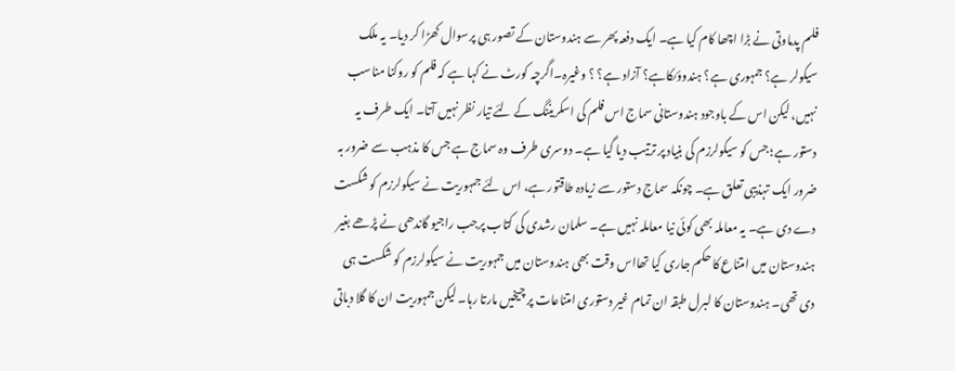فلم پدماوتی نے بڑا اچھا کام کیا ہے۔ ایک دفعہ پھر سے ہندوستان کے تصور ہی پرسوال کھڑا کر دیا۔ یہ ملک سیکولر ہے؟ جمہوری ہے؟ ہندوؤںکاہے؟ آزاد ہے؟ ؟ وغیرہ۔اگرچہ کورٹ نے کہا ہے کہ فلم کو روکنا مناسب نہیں، لیکن اس کے باوجود ہندوستانی سماج اس فلم کی اسکریننگ کے لئے تیار نظر نہیں آتا۔ ایک طرف یہ دستور ہے؛ جس کو سیکولرزم کی بنیاد پر ترتیب دیا گیا ہے۔ دوسری طرف وہ سماج ہے جس کا مذہب سے ضرور بہ ضرور ایک تہذیبی تعلق ہے۔ چونکہ سماج دستور سے زیادہ طاقتور ہے، اس لئے جمہوریت نے سیکولرزم کو شکست دے دی ہے۔ یہ معاملہ بھی کوئی نیا معاملہ نہیں ہے۔ سلمان رشدی کی کتاب پرجب راجیو گاندھی نے پڑھے بغیر ہندوستان میں امتناع کا حکم جاری کیا تھااس وقت بھی ہندوستان میں جمہوریت نے سیکولرزم کو شکست ہی دی تھی۔ ہندوستان کا لبرل طبقہ ان تمام غیر دستوری امتناعات پر چیخیں مارتا رہا۔ لیکن جمہوریت ان کا گلا دباتی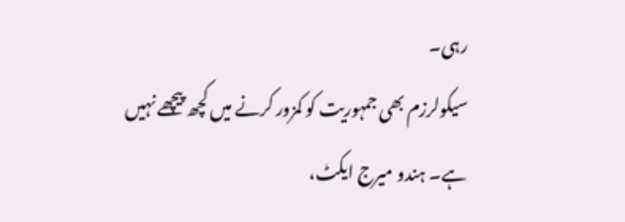رہی۔
سیکولرزم بھی جمہوریت کو کمزور کرنے میں کچھ پیچھے نہیں ہے۔ ہندو میرج ایکٹ،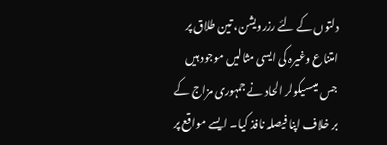دلتوں کے لئے رزرویشن، تین طلاق پر امتناع وغیرہ کی ایسی مثالیں موجود ہیں جس میںسیکولر الحاد نے جمہوری مزاج کے بر خلاف اپنا فیصلہ نافذ کیا۔ ایسے مواقع پر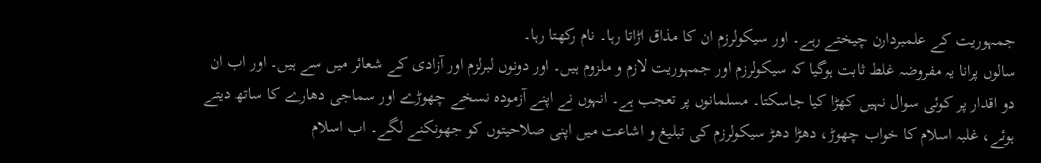جمہوریت کے علمبردارن چیختے رہے۔ اور سیکولرزم ان کا مذاق اڑاتا رہا۔ نام رکھتا رہا۔
سالوں پرانا یہ مفروضہ غلط ثابت ہوگیا کہ سیکولرزم اور جمہوریت لازم و ملزوم ہیں۔ اور دونوں لبرلزم اور آزادی کے شعائر میں سے ہیں۔ اور اب ان دو اقدار پر کوئی سوال نہیں کھڑا کیا جاسکتا۔ مسلمانوں پر تعجب ہے۔ انہوں نے اپنے آزمودہ نسخے چھوڑے اور سماجی دھارے کا ساتھ دیتے ہوئے، غلبہ اسلام کا خواب چھوڑ، دھڑا دھڑ سیکولرزم کی تبلیغ و اشاعت میں اپنی صلاحیتوں کو جھونکنے لگے۔ اب اسلام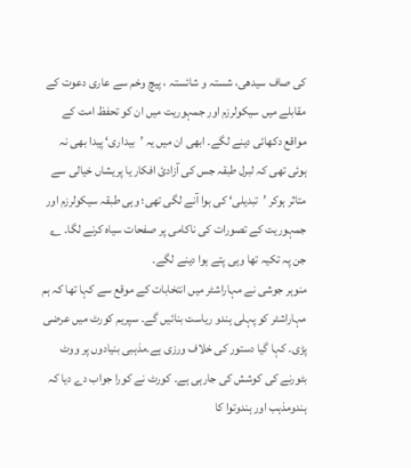کی صاف سیدھی، شستہ و شائستہ ، پیچ وخم سے عاری دعوت کے مقابلے میں سیکولرزم اور جمہوریت میں ان کو تحفظ امت کے مواقع دکھائی دینے لگے۔ ابھی ان میں یہ ’بیداری‘ پیدا بھی نہ ہوئی تھی کہ لبرل طبقہ جس کی آزادیٔ افکار یا پریشاں خیالی سے متاثر ہوکر ’تبدیلی‘ کی ہوا آنے لگی تھی؛ وہی طبقہ سیکولرزم اور جمہوریت کے تصورات کی ناکامی پر صفحات سیاہ کرنے لگا۔ ؎ جن پہ تکیہ تھا وہی پتے ہوا دینے لگے۔
منوہر جوشی نے مہاراشٹر میں انتخابات کے موقع سے کہا تھا کہ ہم مہاراشٹر کو پہلی ہندو ریاست بنائیں گے۔ سپریم کورٹ میں عرضی پڑی۔ کہا گیا دستور کی خلاف ورزی ہے۔مذہبی بنیادوں پر ووٹ بٹورنے کی کوشش کی جارہی ہے۔ کورٹ نے کورا جواب دے دیا کہ ہندومذہب اور ہندوتوا کا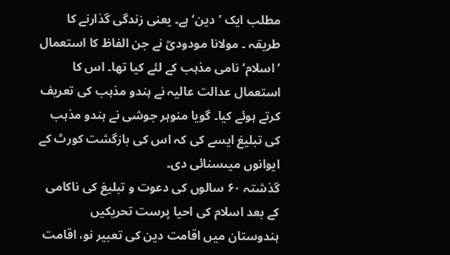مطلب ایک ’دین‘ ہے۔ یعنی زندگی گذارنے کا طریقہ ۔ مولانا مودودیؒ نے جن الفاظ کا استعمال ’اسلام‘ نامی مذہب کے لئے کیا تھا۔ اس کا استعمال عدالت عالیہ نے ہندو مذہب کی تعریف کرتے ہوئے کیا۔ گویا منوہر جوشی نے ہندو مذہب کی تبلیغ ایسے کی کہ اس کی بازگشت کورٹ کے ایوانوں میںسنائی دی۔
گذشتہ ۶۰ سالوں کی دعوت و تبلیغ کی ناکامی کے بعد اسلام کی احیا پرست تحریکیں ہندوستان میں اقامت دین کی تعبیر نو، اقامت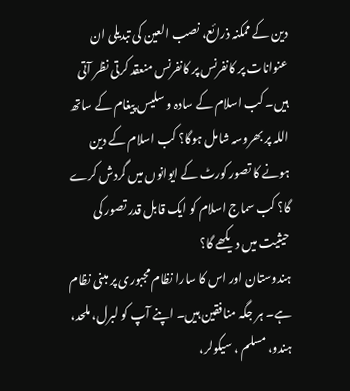دین کے ممکنہ ذرائع، نصب العین کی تبدیلی ان عنوانات پر کانفرنس پر کانفرنس منعقد کرتی نظر آتی ہیں۔ کب اسلام کے سادہ و سلیس پیغام کے ساتھ اللہ پر بھروسہ شامل ہوگا؟ کب اسلام کے دین ہونے کا تصور کورٹ کے ایوانوں میں گردش کرے گا؟ کب سماج اسلام کو ایک قابل قدر تصور کی حیثیت میں دیکھے گا؟
ہندوستان اور اس کا سارا نظام مجبوری پر مبنی نظام ہے۔ ہر جگہ منافقین ہیں۔ اپنے آپ کو لبرل، ملحد، ہندو، مسلم ، سیکولر،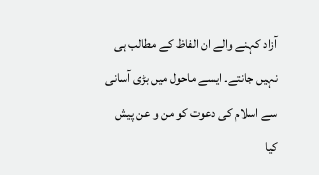آزاد کہنے والے ان الفاظ کے مطالب ہی نہیں جانتے۔ ایسے ماحول میں بڑی آسانی سے اسلام کی دعوت کو من و عن پیش کیا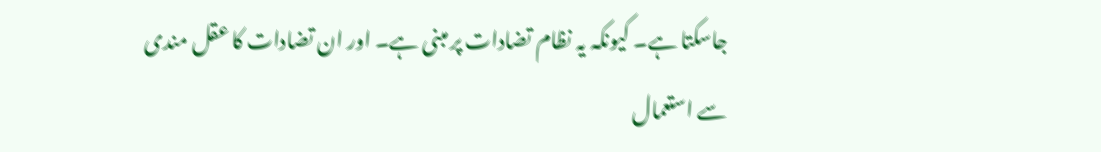جاسکتا ہے۔ کیونکہ یہ نظام تضادات پر مبنی ہے۔ اور ان تضادات کا عقل مندی سے استعمال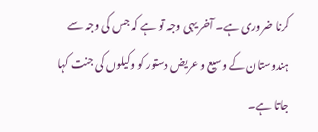کرنا ضروری ہے۔ آخر یہی وجہ تو ہے کہ جس کی وجہ سے ہندوستان کے وسیع و عریض دستور کو وکیلوں کی جنت کہا جاتا ہے۔